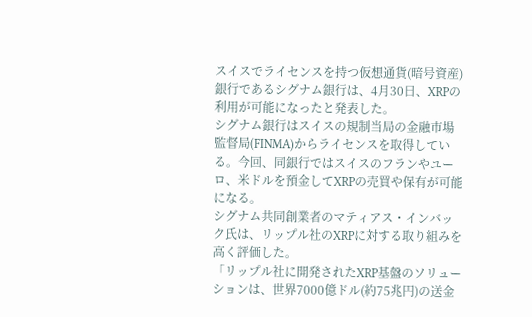スイスでライセンスを持つ仮想通貨(暗号資産)銀行であるシグナム銀行は、4月30日、XRPの利用が可能になったと発表した。
シグナム銀行はスイスの規制当局の金融市場監督局(FINMA)からライセンスを取得している。今回、同銀行ではスイスのフランやユーロ、米ドルを預金してXRPの売買や保有が可能になる。
シグナム共同創業者のマティアス・インバック氏は、リップル社のXRPに対する取り組みを高く評価した。
「リップル社に開発されたXRP基盤のソリューションは、世界7000億ドル(約75兆円)の送金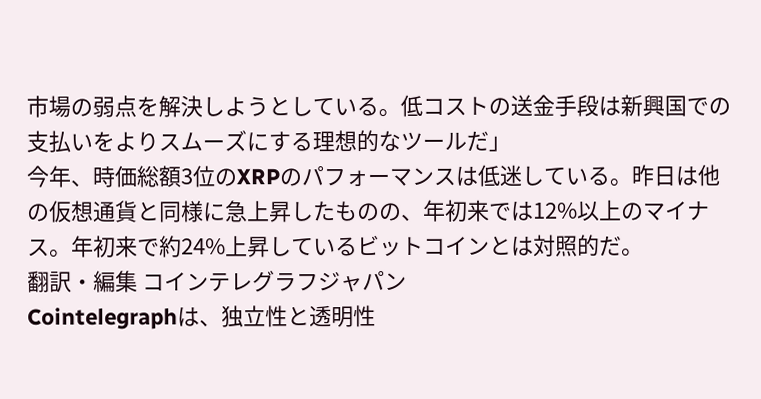市場の弱点を解決しようとしている。低コストの送金手段は新興国での支払いをよりスムーズにする理想的なツールだ」
今年、時価総額3位のXRPのパフォーマンスは低迷している。昨日は他の仮想通貨と同様に急上昇したものの、年初来では12%以上のマイナス。年初来で約24%上昇しているビットコインとは対照的だ。
翻訳・編集 コインテレグラフジャパン
Cointelegraphは、独立性と透明性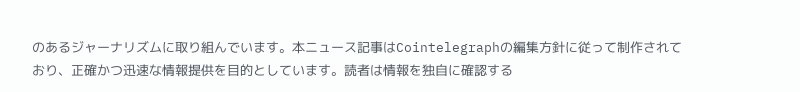のあるジャーナリズムに取り組んでいます。本ニュース記事はCointelegraphの編集方針に従って制作されており、正確かつ迅速な情報提供を目的としています。読者は情報を独自に確認する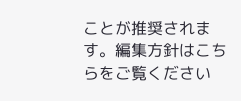ことが推奨されます。編集方針はこちらをご覧ください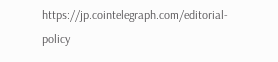https://jp.cointelegraph.com/editorial-policy